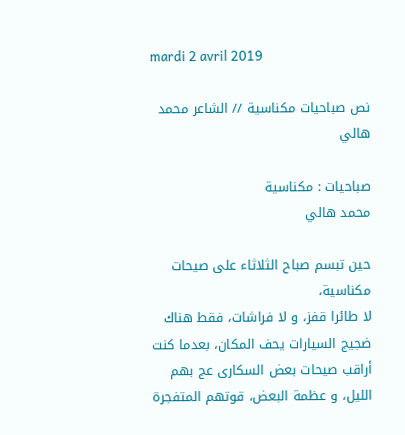mardi 2 avril 2019

نص صباحيات مكناسية // الشاعر محمد هالي

صباحيات : مكناسية
محمد هالي

حين تبسم صباح الثلاثاء على صيحات مكناسية،
لا طائرا قفز، و لا فراشات، فقط هناك ضجيج السيارات يحف المكان، بعدما كنت أراقب صيحات بعض السكارى عج بهم الليل، و عظمة البعض، قوتهم المتفجرة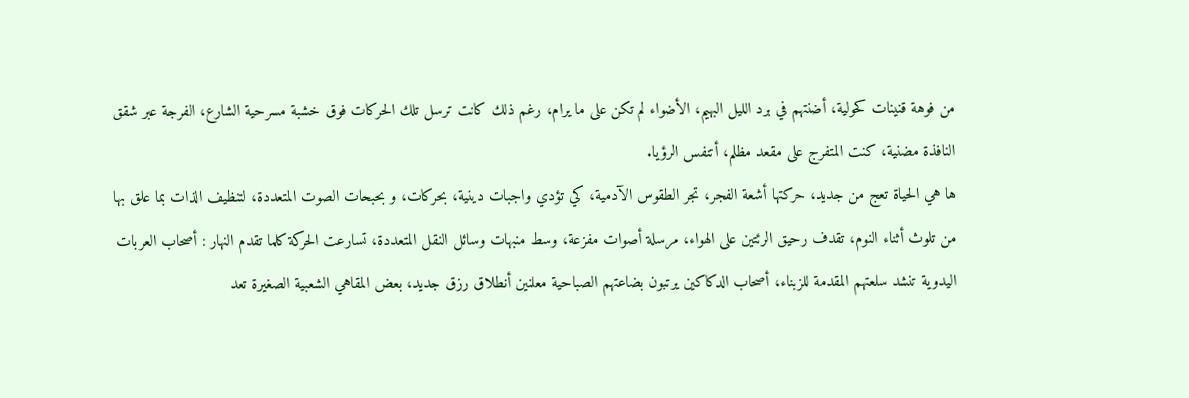من فوهة قنينات كحولية، أضنتهم في برد الليل البهيم، الأضواء لم تكن على ما يرام، رغم ذلك كانت ترسل تلك الحركات فوق خشبة مسرحية الشارع، الفرجة عبر شقق النافذة مضنية، كنت المتفرج على مقعد مظلم، أتنفس الرؤيا.
ها هي الحياة تعج من جديد، حركتها أشعة الفجر، تجر الطقوس الآدمية، كي تؤدي واجبات دينية، بحركات، و بحبحات الصوت المتعددة، لتنظيف الذات بما علق بها من تلوث أثناء النوم، تقدف رحيق الرئتين على الهواء، مرسلة أصوات مفزعة، وسط منبهات وسائل النقل المتعددة، تسارعت الحركة كلما تقدم النهار : أصحاب العربات اليدوية تنشد سلعتهم المقدمة للزبناء، أصحاب الدكاكين يرتبون بضاعتهم الصباحية معلنين أنطلاق رزق جديد، بعض المقاهي الشعبية الصغيرة تعد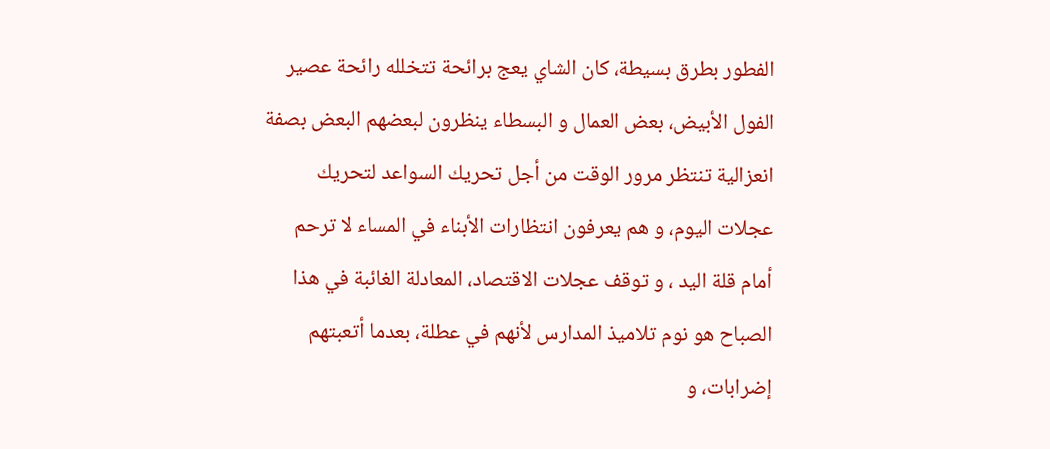الفطور بطرق بسيطة، كان الشاي يعج برائحة تتخلله رائحة عصير الفول الأبيض، بعض العمال و البسطاء ينظرون لبعضهم البعض بصفة انعزالية تنتظر مرور الوقت من أجل تحريك السواعد لتحريك عجلات اليوم، و هم يعرفون انتظارات الأبناء في المساء لا ترحم أمام قلة اليد ، و توقف عجلات الاقتصاد، المعادلة الغائبة في هذا الصباح هو نوم تلاميذ المدارس لأنهم في عطلة، بعدما أتعبتهم إضرابات، و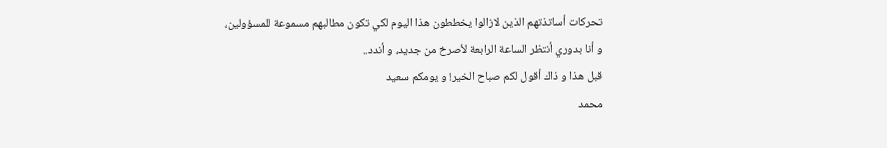تحركات أساتذتهم الذين لازالوا يخططون هذا اليوم لكي تكون مطالبهم مسموعة للمسؤولين،
و أنا بدوري أنتظر الساعة الرابعة لأصرخ من جديد، و أندد..
قبل هذا و ذاك أقول لكم صباح الخير! و يومكم سعيد
محمد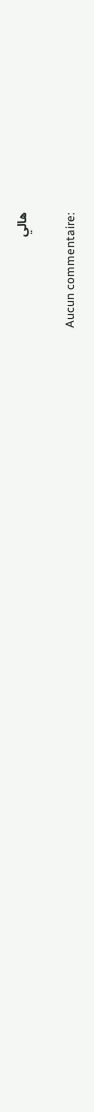هالي

Aucun commentaire: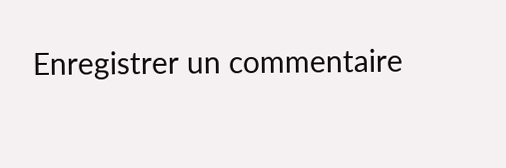Enregistrer un commentaire